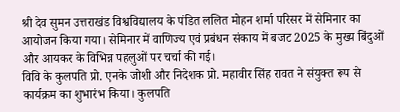श्री देव सुमन उत्तराखंड विश्वविद्यालय के पंडित ललित मोहन शर्मा परिसर में सेमिनार का आयोजन किया गया। सेमिनार में वाणिज्य एवं प्रबंधन संकाय में बजट 2025 के मुख्य बिंदुओं और आयकर के विभिन्न पहलुओं पर चर्चा की गई।
विवि के कुलपति प्रो. एनके जोशी और निदेशक प्रो. महावीर सिंह रावत ने संयुक्त रूप से कार्यक्रम का शुभारंभ किया। कुलपति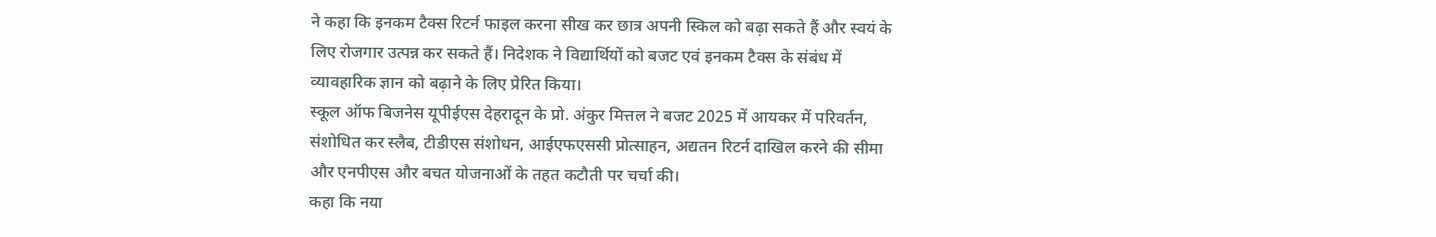ने कहा कि इनकम टैक्स रिटर्न फाइल करना सीख कर छात्र अपनी स्किल को बढ़ा सकते हैं और स्वयं के लिए रोजगार उत्पन्न कर सकते हैं। निदेशक ने विद्यार्थियों को बजट एवं इनकम टैक्स के संबंध में व्यावहारिक ज्ञान को बढ़ाने के लिए प्रेरित किया।
स्कूल ऑफ बिजनेस यूपीईएस देहरादून के प्रो. अंकुर मित्तल ने बजट 2025 में आयकर में परिवर्तन, संशोधित कर स्लैब, टीडीएस संशोधन, आईएफएससी प्रोत्साहन, अद्यतन रिटर्न दाखिल करने की सीमा और एनपीएस और बचत योजनाओं के तहत कटौती पर चर्चा की।
कहा कि नया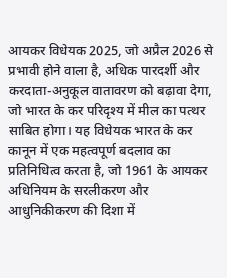आयकर विधेयक 2025, जो अप्रैल 2026 से प्रभावी होने वाला है, अधिक पारदर्शी और करदाता-अनुकूल वातावरण को बढ़ावा देगा, जो भारत के कर परिदृश्य में मील का पत्थर साबित होगा। यह विधेयक भारत के कर कानून में एक महत्वपूर्ण बदलाव का प्रतिनिधित्व करता है, जो 1961 के आयकर अधिनियम के सरलीकरण और आधुनिकीकरण की दिशा में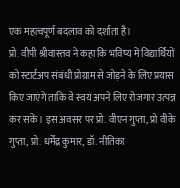एक महत्वपूर्ण बदलाव को दर्शाता है।
प्रो. वीपी श्रीवास्तव ने कहा कि भविष्य में विद्यार्थियों को स्टार्टअप संबंधी प्रोग्राम से जोड़ने के लिए प्रयास किए जाएंगे ताकि वे स्वयं अपने लिए रोजगार उत्पन्न कर सकें। इस अवसर पर प्रो. वीएन गुप्ता, प्रो वीके गुप्ता, प्रो. धर्मेंद्र कुमार, डॉ. नीतिका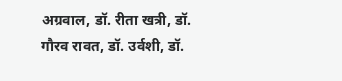अग्रवाल, डॉ. रीता खत्री, डॉ. गौरव रावत, डॉ. उर्वशी, डॉ.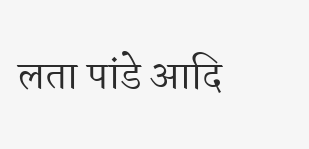लता पांडे आदि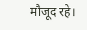मौजूद रहे।